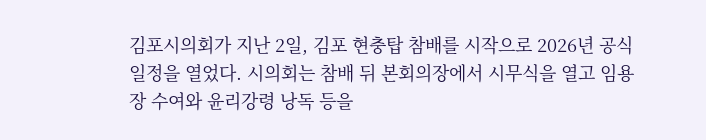김포시의회가 지난 2일, 김포 현충탑 참배를 시작으로 2026년 공식 일정을 열었다. 시의회는 참배 뒤 본회의장에서 시무식을 열고 임용장 수여와 윤리강령 낭독 등을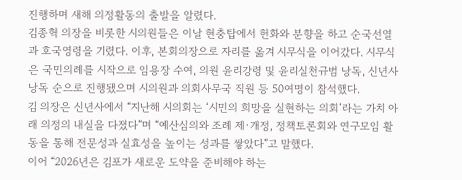진행하며 새해 의정활동의 출발을 알렸다.
김종혁 의장을 비롯한 시의원들은 이날 현충탑에서 헌화와 분향을 하고 순국선열과 호국영령을 기렸다. 이후, 본회의장으로 자리를 옮겨 시무식을 이어갔다. 시무식은 국민의례를 시작으로 임용장 수여, 의원 윤리강령 및 윤리실천규범 낭독, 신년사 낭독 순으로 진행됐으며 시의원과 의회사무국 직원 등 50여명이 참석했다.
김 의장은 신년사에서 “지난해 시의회는 ‘시민의 희망을 실현하는 의회’라는 가치 아래 의정의 내실을 다졌다”며 “예산심의와 조례 제·개정, 정책토론회와 연구모임 활동을 통해 전문성과 실효성을 높이는 성과를 쌓았다”고 말했다.
이어 “2026년은 김포가 새로운 도약을 준비해야 하는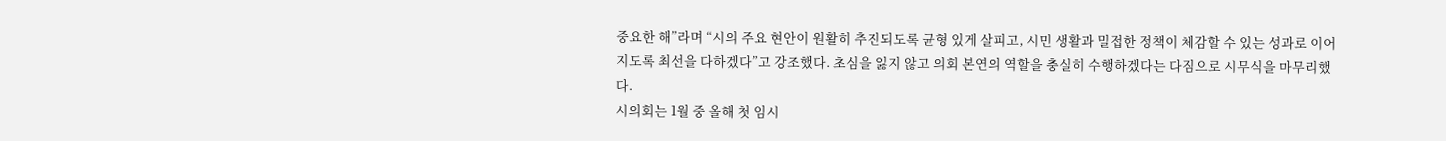중요한 해”라며 “시의 주요 현안이 원활히 추진되도록 균형 있게 살피고, 시민 생활과 밀접한 정책이 체감할 수 있는 성과로 이어지도록 최선을 다하겠다”고 강조했다. 초심을 잃지 않고 의회 본연의 역할을 충실히 수행하겠다는 다짐으로 시무식을 마무리했다.
시의회는 1월 중 올해 첫 임시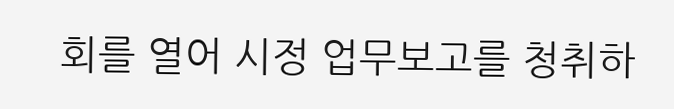회를 열어 시정 업무보고를 청취하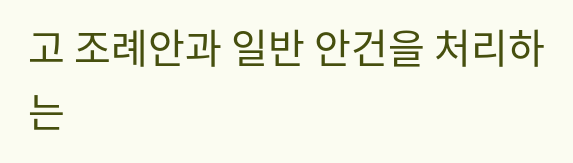고 조례안과 일반 안건을 처리하는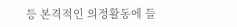등 본격적인 의정활동에 들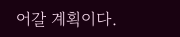어갈 계획이다.